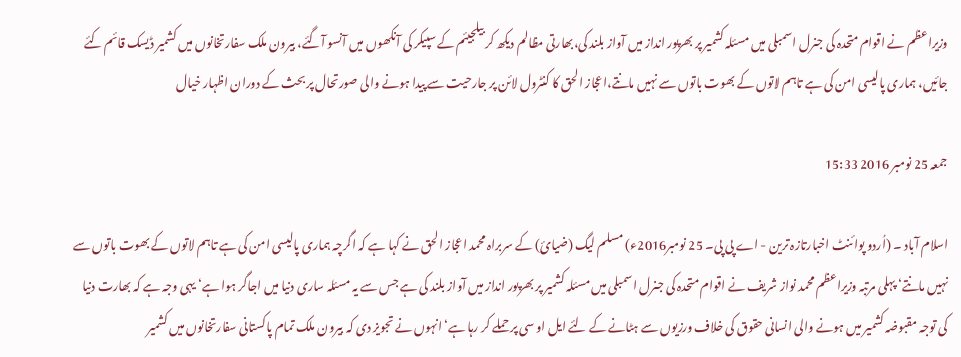وزیراعظم نے اقوام متحدہ کی جنرل اسمبلی میں مسئلہ کشمیر پر بھرپور انداز میں آواز بلند کی،بھارتی مظالم دیکھ کر بیلجیئم کے سپیکر کی آنکھوں میں آنسو آگئے، بیرون ملک سفارتخانوں میں کشمیر ڈیسک قائم کئے جائیں، ہماری پالیسی امن کی ہے تاہم لاتوں کے بھوت باتوں سے نہیں مانتے،اعجاز الحق کا کنٹرول لائن پر جارحیت سے پیدا ہونے والی صورتحال پر بحث کے دوران اظہار خیال

جمعہ 25 نومبر 2016 15:33

اسلام آباد ۔ (اُردو پوائنٹ اخبارتازہ ترین - اے پی پی۔ 25 نومبر2016ء) مسلم لیگ (ضیائ) کے سربراہ محمد اعجاز الحق نے کہا ہے کہ اگرچہ ہماری پالیسی امن کی ہے تاہم لاتوں کے بھوت باتوں سے نہیں مانتے‘ پہلی مرتبہ وزیراعظم محمد نواز شریف نے اقوام متحدہ کی جنرل اسمبلی میں مسئلہ کشمیر پر بھرپور انداز میں آواز بلند کی ہے جس سے یہ مسئلہ ساری دنیا میں اجاگر ہوا ہے‘ یہی وجہ ہے کہ بھارت دنیا کی توجہ مقبوضہ کشمیر میں ہونے والی انسانی حقوق کی خلاف ورزیوں سے ہٹانے کے لئے ایل او سی پر حملے کر رہا ہے‘ انہوں نے تجویز دی کہ بیرون ملک تمام پاکستانی سفارتخانوں میں کشمیر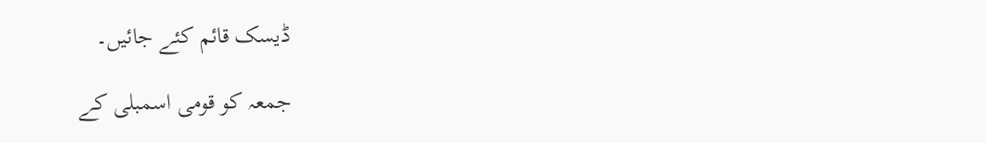ڈیسک قائم کئے جائیں۔

جمعہ کو قومی اسمبلی کے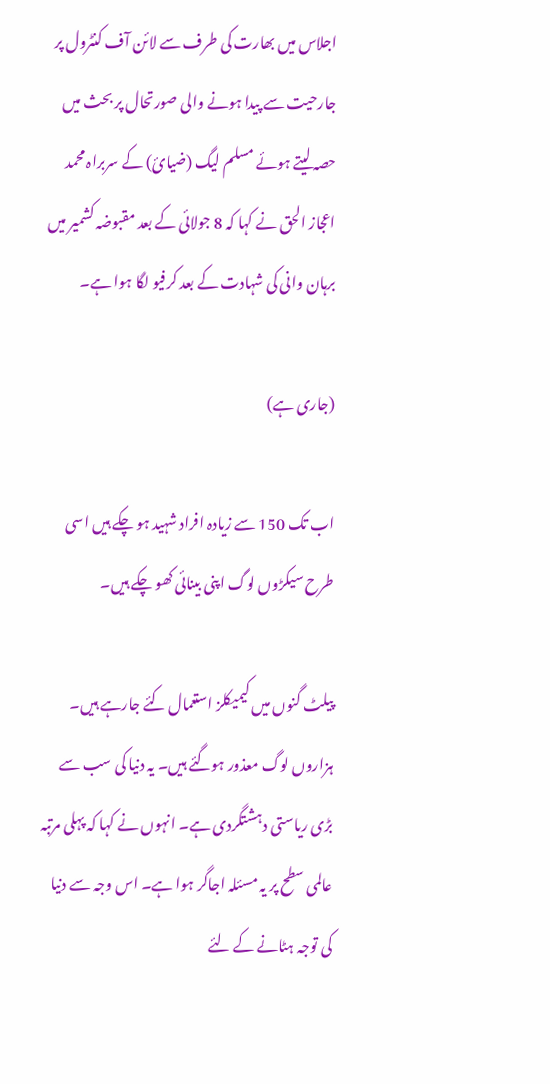اجلاس میں بھارت کی طرف سے لائن آف کنٹرول پر جارحیت سے پیدا ہونے والی صورتحال پر بحث میں حصہ لیتے ہوئے مسلم لیگ (ضیائ) کے سربراہ محمد اعجاز الحق نے کہا کہ 8 جولائی کے بعد مقبوضہ کشمیر میں برہان وانی کی شہادت کے بعد کرفیو لگا ہوا ہے۔

(جاری ہے)

اب تک 150 سے زیادہ افراد شہید ہو چکے ہیں اسی طرح سیکڑوں لوگ اپنی بینائی کھو چکے ہیں۔

پیلٹ گنوں میں کیمیکلز استعمال کئے جارہے ہیں۔ ہزاروں لوگ معذور ہوگئے ہیں۔ یہ دنیا کی سب سے بڑی ریاستی دہشتگردی ہے۔ انہوں نے کہا کہ پہلی مرتبہ عالمی سطح پر یہ مسئلہ اجاگر ہوا ہے۔ اس وجہ سے دنیا کی توجہ ہٹانے کے لئے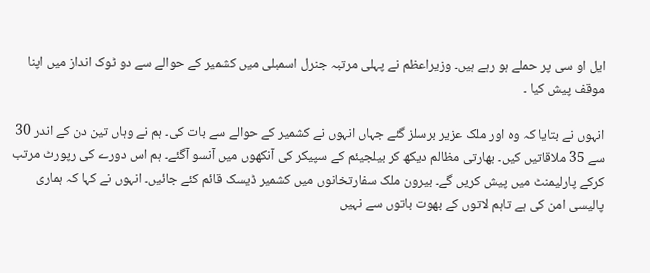ایل او سی پر حملے ہو رہے ہیں۔ وزیراعظم نے پہلی مرتبہ جنرل اسمبلی میں کشمیر کے حوالے سے دو ٹوک انداز میں اپنا موقف پیش کیا ۔

انہوں نے بتایا کہ وہ اور ملک عزیر برسلز گئے جہاں انہوں نے کشمیر کے حوالے سے بات کی۔ ہم نے وہاں تین دن کے اندر 30 سے 35 ملاقاتیں کیں۔ بھارتی مظالم دیکھ کر بیلجیئم کے سپیکر کی آنکھوں میں آنسو آگئے۔ ہم اس دورے کی رپورٹ مرتب کرکے پارلیمنٹ میں پیش کریں گے۔ بیرون ملک سفارتخانوں میں کشمیر ڈیسک قائم کئے جائیں۔ انہوں نے کہا کہ ہماری پالیسی امن کی ہے تاہم لاتوں کے بھوت باتوں سے نہیں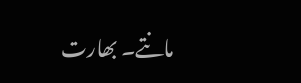مانتے۔ بھارت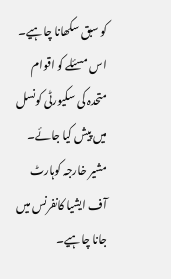کو سبق سکھانا چاہیے۔ اس مسئلے کو اقوام متحدہ کی سکیورٹی کونسل میں پیش کیا جائے۔ مشیر خارجہ کوہارٹ آف ایشیا کانفرنس میں جانا چاہیے۔